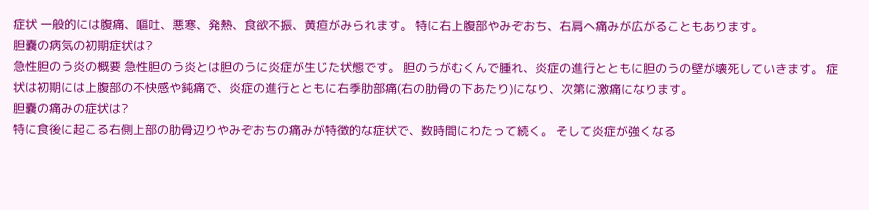症状 一般的には腹痛、嘔吐、悪寒、発熱、食欲不振、黄疸がみられます。 特に右上腹部やみぞおち、右肩へ痛みが広がることもあります。
胆嚢の病気の初期症状は?
急性胆のう炎の概要 急性胆のう炎とは胆のうに炎症が生じた状態です。 胆のうがむくんで腫れ、炎症の進行とともに胆のうの壁が壊死していきます。 症状は初期には上腹部の不快感や鈍痛で、炎症の進行とともに右季肋部痛(右の肋骨の下あたり)になり、次第に激痛になります。
胆嚢の痛みの症状は?
特に食後に起こる右側上部の肋骨辺りやみぞおちの痛みが特徴的な症状で、数時間にわたって続く。 そして炎症が強くなる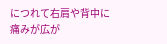につれて右肩や背中に痛みが広が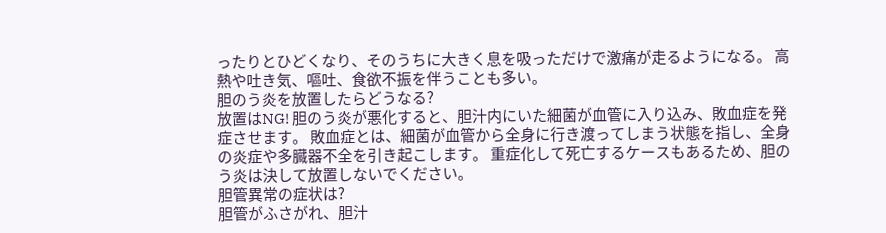ったりとひどくなり、そのうちに大きく息を吸っただけで激痛が走るようになる。 高熱や吐き気、嘔吐、食欲不振を伴うことも多い。
胆のう炎を放置したらどうなる?
放置はNG! 胆のう炎が悪化すると、胆汁内にいた細菌が血管に入り込み、敗血症を発症させます。 敗血症とは、細菌が血管から全身に行き渡ってしまう状態を指し、全身の炎症や多臓器不全を引き起こします。 重症化して死亡するケースもあるため、胆のう炎は決して放置しないでください。
胆管異常の症状は?
胆管がふさがれ、胆汁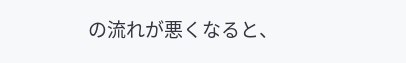の流れが悪くなると、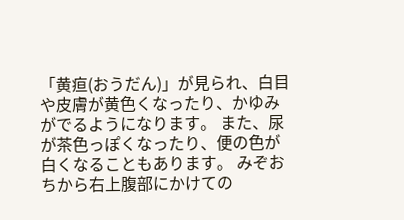「黄疸(おうだん)」が見られ、白目や皮膚が黄色くなったり、かゆみがでるようになります。 また、尿が茶色っぽくなったり、便の色が白くなることもあります。 みぞおちから右上腹部にかけての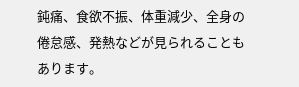鈍痛、食欲不振、体重減少、全身の倦怠感、発熱などが見られることもあります。